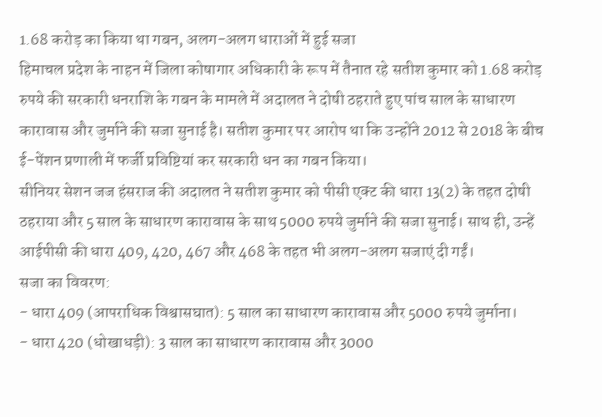1.68 करोड़ का किया था गबन, अलग-अलग धाराओं में हुई सजा
हिमाचल प्रदेश के नाहन में जिला कोषागार अधिकारी के रूप में तैनात रहे सतीश कुमार को 1.68 करोड़ रुपये की सरकारी धनराशि के गबन के मामले में अदालत ने दोषी ठहराते हुए पांच साल के साधारण कारावास और जुर्माने की सजा सुनाई है। सतीश कुमार पर आरोप था कि उन्होंने 2012 से 2018 के बीच ई-पेंशन प्रणाली में फर्जी प्रविष्टियां कर सरकारी धन का गबन किया।
सीनियर सेशन जज हंसराज की अदालत ने सतीश कुमार को पीसी एक्ट की धारा 13(2) के तहत दोषी ठहराया और 5 साल के साधारण कारावास के साथ 5000 रुपये जुर्माने की सजा सुनाई। साथ ही, उन्हें आईपीसी की धारा 409, 420, 467 और 468 के तहत भी अलग-अलग सजाएं दी गईं।
सजा का विवरण:
- धारा 409 (आपराधिक विश्वासघात): 5 साल का साधारण कारावास और 5000 रुपये जुर्माना।
- धारा 420 (धोखाधड़ी): 3 साल का साधारण कारावास और 3000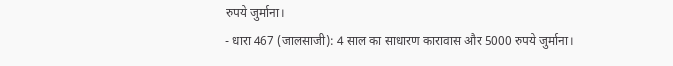रुपये जुर्माना।
- धारा 467 (जालसाजी): 4 साल का साधारण कारावास और 5000 रुपये जुर्माना।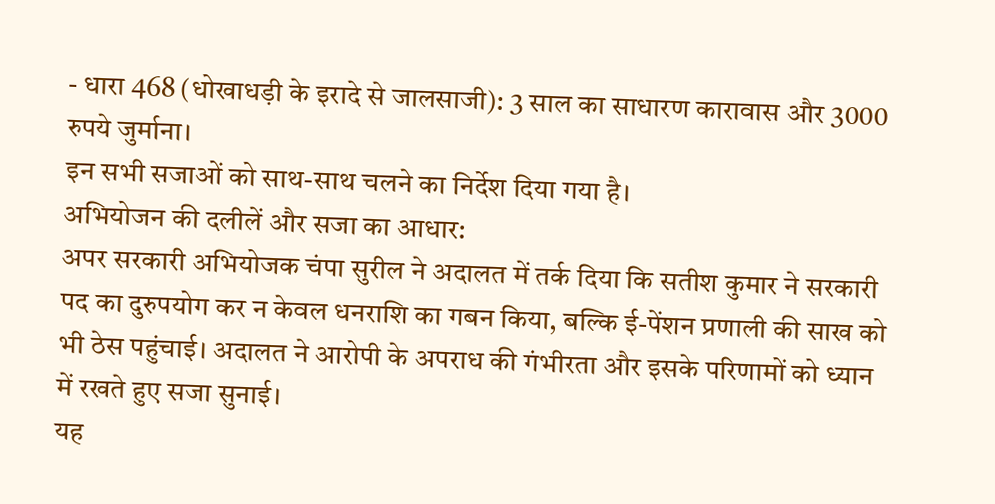- धारा 468 (धोखाधड़ी के इरादे से जालसाजी): 3 साल का साधारण कारावास और 3000 रुपये जुर्माना।
इन सभी सजाओं को साथ-साथ चलने का निर्देश दिया गया है।
अभियोजन की दलीलें और सजा का आधार:
अपर सरकारी अभियोजक चंपा सुरील ने अदालत में तर्क दिया कि सतीश कुमार ने सरकारी पद का दुरुपयोग कर न केवल धनराशि का गबन किया, बल्कि ई-पेंशन प्रणाली की साख को भी ठेस पहुंचाई। अदालत ने आरोपी के अपराध की गंभीरता और इसके परिणामों को ध्यान में रखते हुए सजा सुनाई।
यह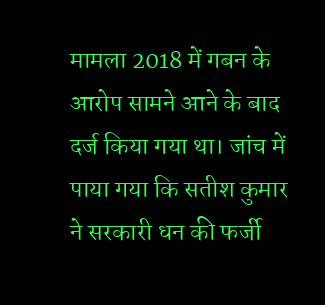मामला 2018 में गबन के आरोप सामने आने के बाद दर्ज किया गया था। जांच में पाया गया कि सतीश कुमार ने सरकारी धन की फर्जी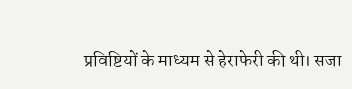प्रविष्टियों के माध्यम से हेराफेरी की थी। सजा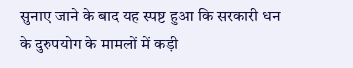सुनाए जाने के बाद यह स्पष्ट हुआ कि सरकारी धन के दुरुपयोग के मामलों में कड़ी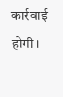कार्रवाई होगी।